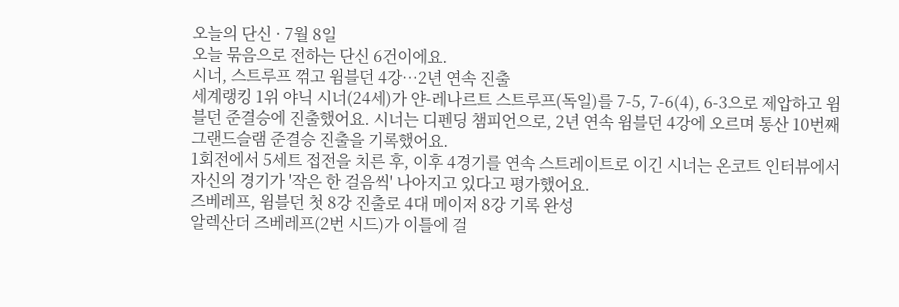오늘의 단신 · 7월 8일
오늘 묶음으로 전하는 단신 6건이에요.
시너, 스트루프 꺾고 윔블던 4강…2년 연속 진출
세계랭킹 1위 야닉 시너(24세)가 얀-레나르트 스트루프(독일)를 7-5, 7-6(4), 6-3으로 제압하고 윔블던 준결승에 진출했어요. 시너는 디펜딩 챔피언으로, 2년 연속 윔블던 4강에 오르며 통산 10번째 그랜드슬램 준결승 진출을 기록했어요.
1회전에서 5세트 접전을 치른 후, 이후 4경기를 연속 스트레이트로 이긴 시너는 온코트 인터뷰에서 자신의 경기가 '작은 한 걸음씩' 나아지고 있다고 평가했어요.
즈베레프, 윔블던 첫 8강 진출로 4대 메이저 8강 기록 완성
알렉산더 즈베레프(2번 시드)가 이틀에 걸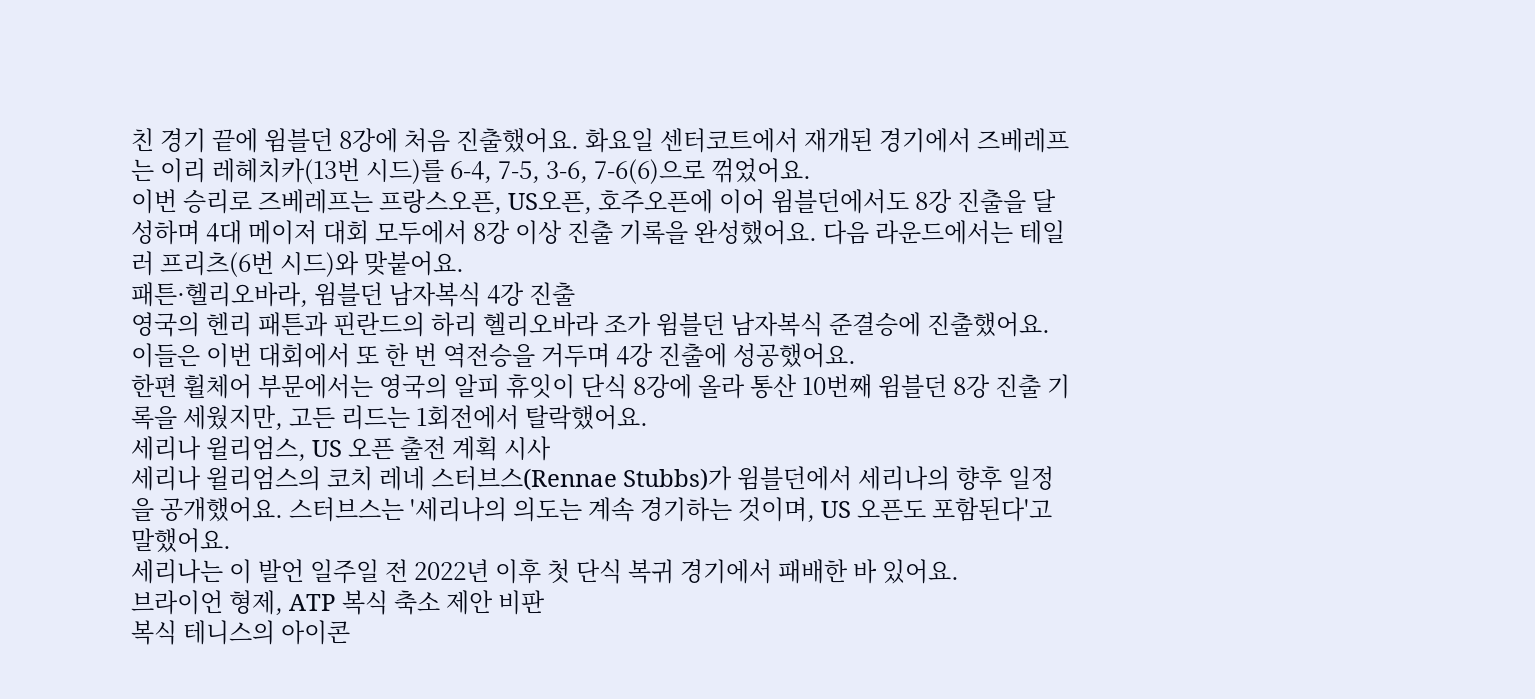친 경기 끝에 윔블던 8강에 처음 진출했어요. 화요일 센터코트에서 재개된 경기에서 즈베레프는 이리 레헤치카(13번 시드)를 6-4, 7-5, 3-6, 7-6(6)으로 꺾었어요.
이번 승리로 즈베레프는 프랑스오픈, US오픈, 호주오픈에 이어 윔블던에서도 8강 진출을 달성하며 4대 메이저 대회 모두에서 8강 이상 진출 기록을 완성했어요. 다음 라운드에서는 테일러 프리츠(6번 시드)와 맞붙어요.
패튼·헬리오바라, 윔블던 남자복식 4강 진출
영국의 헨리 패튼과 핀란드의 하리 헬리오바라 조가 윔블던 남자복식 준결승에 진출했어요. 이들은 이번 대회에서 또 한 번 역전승을 거두며 4강 진출에 성공했어요.
한편 휠체어 부문에서는 영국의 알피 휴잇이 단식 8강에 올라 통산 10번째 윔블던 8강 진출 기록을 세웠지만, 고든 리드는 1회전에서 탈락했어요.
세리나 윌리엄스, US 오픈 출전 계획 시사
세리나 윌리엄스의 코치 레네 스터브스(Rennae Stubbs)가 윔블던에서 세리나의 향후 일정을 공개했어요. 스터브스는 '세리나의 의도는 계속 경기하는 것이며, US 오픈도 포함된다'고 말했어요.
세리나는 이 발언 일주일 전 2022년 이후 첫 단식 복귀 경기에서 패배한 바 있어요.
브라이언 형제, ATP 복식 축소 제안 비판
복식 테니스의 아이콘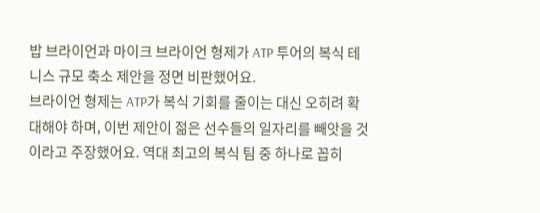밥 브라이언과 마이크 브라이언 형제가 ATP 투어의 복식 테니스 규모 축소 제안을 정면 비판했어요.
브라이언 형제는 ATP가 복식 기회를 줄이는 대신 오히려 확대해야 하며, 이번 제안이 젊은 선수들의 일자리를 빼앗을 것이라고 주장했어요. 역대 최고의 복식 팀 중 하나로 꼽히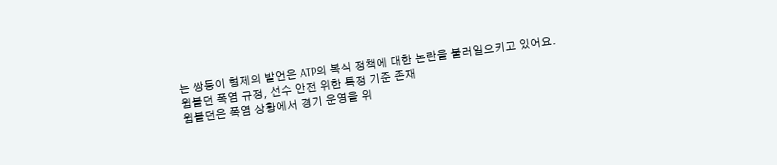는 쌍둥이 형제의 발언은 ATP의 복식 정책에 대한 논란을 불러일으키고 있어요.
윔블던 폭염 규정, 선수 안전 위한 특정 기준 존재
윔블던은 폭염 상황에서 경기 운영을 위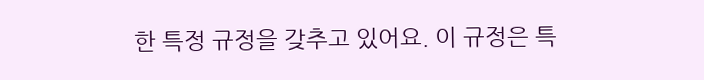한 특정 규정을 갖추고 있어요. 이 규정은 특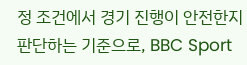정 조건에서 경기 진행이 안전한지 판단하는 기준으로, BBC Sport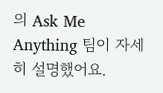의 Ask Me Anything 팀이 자세히 설명했어요.